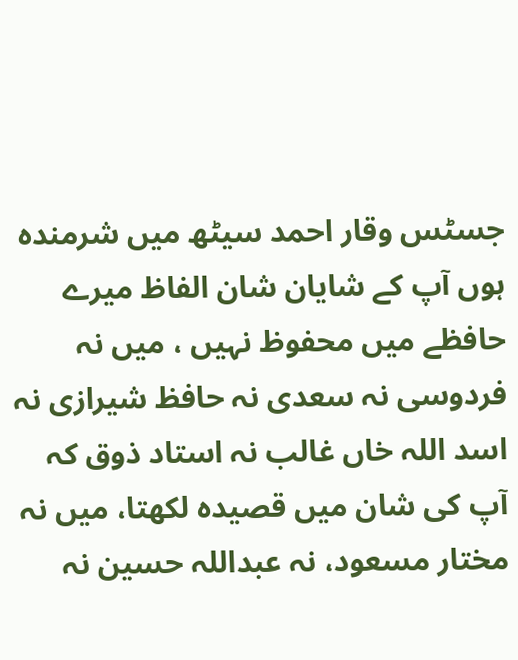جسٹس وقار احمد سیٹھ میں شرمندہ ہوں آپ کے شایان شان الفاظ میرے حافظے میں محفوظ نہیں ، میں نہ فردوسی نہ سعدی نہ حافظ شیرازی نہ اسد اللہ خاں غالب نہ استاد ذوق کہ آپ کی شان میں قصیدہ لکھتا، میں نہ مختار مسعود، نہ عبداللہ حسین نہ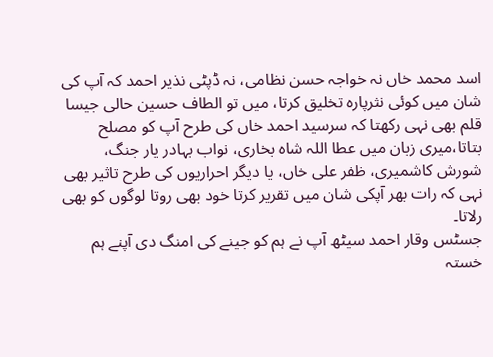اسد محمد خاں نہ خواجہ حسن نظامی، نہ ڈپٹی نذیر احمد کہ آپ کی شان میں کوئی نثرپارہ تخلیق کرتا، میں تو الطاف حسین حالی جیسا قلم بھی نہی رکھتا کہ سرسید احمد خاں کی طرح آپ کو مصلح بتاتا،میری زبان میں عطا اللہ شاہ بخاری، نواب بہادر یار جنگ، شورش کاشمیری، ظفر علی خاں، یا دیگر احراریوں کی طرح تاثیر بھی نہی کہ رات بھر آپکی شان میں تقریر کرتا خود بھی روتا لوگوں کو بھی رلاتا۔
جسٹس وقار احمد سیٹھ آپ نے ہم کو جینے کی امنگ دی آپنے ہم خستہ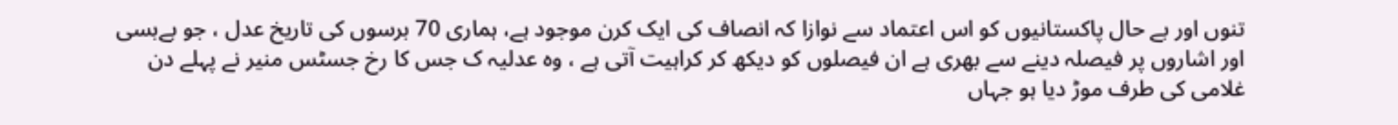تنوں اور بے حال پاکستانیوں کو اس اعتماد سے نوازا کہ انصاف کی ایک کرن موجود ہے، ہماری 70 برسوں کی تاریخ عدل ، جو بےبسی اور اشاروں پر فیصلہ دینے سے بھری ہے ان فیصلوں کو دیکھ کر کراہیت آتی ہے ، وہ عدلیہ ک جس کا رخ جسٹس منیر نے پہلے دن غلامی کی طرف موڑ دیا ہو جہاں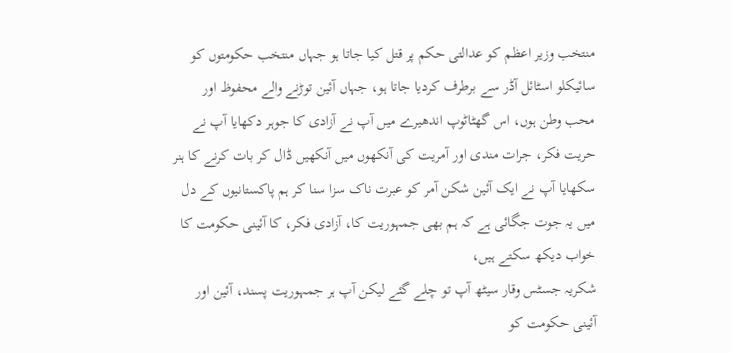منتخب وزیر اعظم کو عدالتی حکم پر قتل کیا جاتا ہو جہاں منتخب حکومتوں کو سائیکلو اسٹائل آڈر سے برطرف کردیا جاتا ہو، جہاں آئین توڑنے والے محفوظ اور محب وطن ہوں، اس گھٹاٹوپ اندھیرے میں آپ نے آزادی کا جوہر دکھایا آپ نے حریت فکر، جرات مندی اور آمریت کی آنکھوں میں آنکھیں ڈال کر بات کرنے کا ہنر سکھایا آپ نے ایک آئین شکن آمر کو عبرت ناک سزا سنا کر ہم پاکستانیوں کے دل میں یہ جوت جگائی ہے کہ ہم بھی جمہوریت کا، آزادی فکر، کا آئینی حکومت کا خواب دیکھ سکتے ہیں،
شکریہ جسٹس وقار سیٹھ آپ تو چلے گئے لیکن آپ ہر جمہوریت پسند، آئین اور آئینی حکومت کو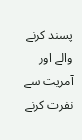پسند کرنے والے اور آمریت سے نفرت کرنے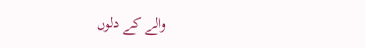والے کے دلوں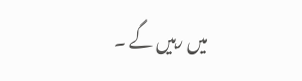میں رہیں گے ۔